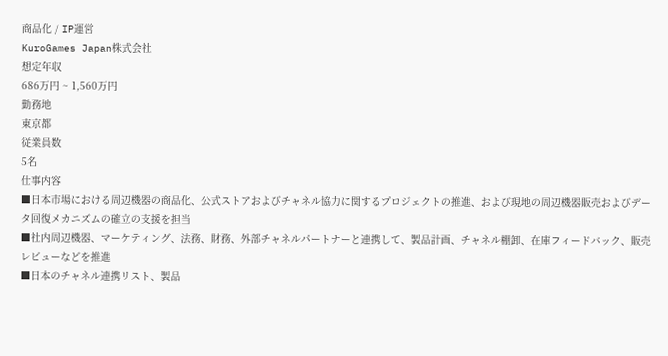商品化 / IP運営
KuroGames Japan株式会社
想定年収
686万円 ~ 1,560万円
勤務地
東京都
従業員数
5名
仕事内容
■日本市場における周辺機器の商品化、公式ストアおよびチャネル協力に関するプロジェクトの推進、および現地の周辺機器販売およびデータ回復メカニズムの確立の支援を担当
■社内周辺機器、マーケティング、法務、財務、外部チャネルパートナーと連携して、製品計画、チャネル棚卸、在庫フィードバック、販売レビューなどを推進
■日本のチャネル連携リスト、製品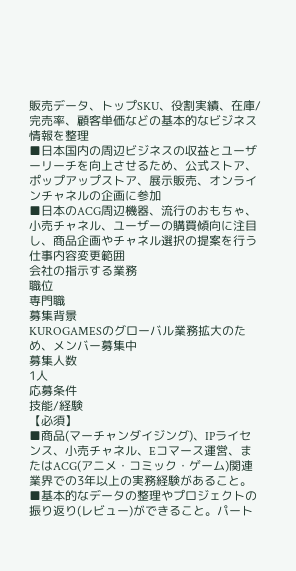販売データ、トップSKU、役割実績、在庫/完売率、顧客単価などの基本的なビジネス情報を整理
■日本国内の周辺ビジネスの収益とユーザーリーチを向上させるため、公式ストア、ポップアップストア、展示販売、オンラインチャネルの企画に参加
■日本のACG周辺機器、流行のおもちゃ、小売チャネル、ユーザーの購買傾向に注目し、商品企画やチャネル選択の提案を行う
仕事内容変更範囲
会社の指示する業務
職位
専門職
募集背景
KUROGAMESのグローバル業務拡大のため、メンバー募集中
募集人数
1人
応募条件
技能/経験
【必須】
■商品(マーチャンダイジング)、IPライセンス、小売チャネル、Eコマース運営、またはACG(アニメ・コミック・ゲーム)関連業界での3年以上の実務経験があること。
■基本的なデータの整理やプロジェクトの振り返り(レビュー)ができること。パート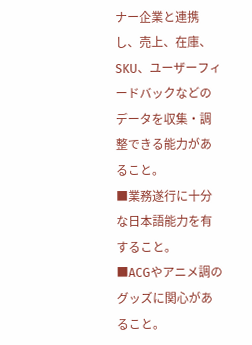ナー企業と連携し、売上、在庫、SKU、ユーザーフィードバックなどのデータを収集・調整できる能力があること。
■業務遂行に十分な日本語能力を有すること。
■ACGやアニメ調のグッズに関心があること。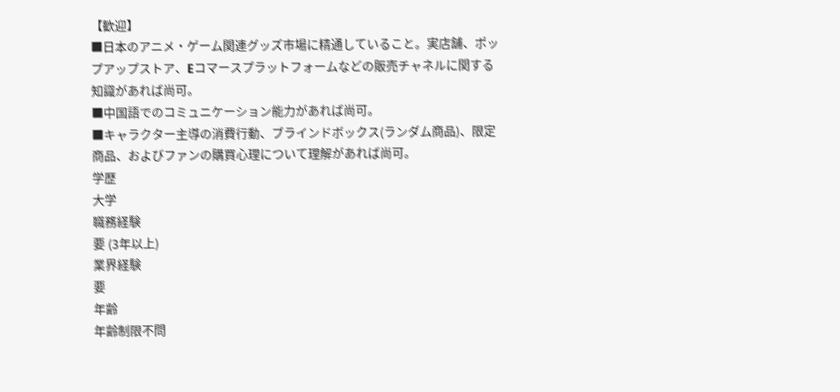【歓迎】
■日本のアニメ・ゲーム関連グッズ市場に精通していること。実店舗、ポップアップストア、Eコマースプラットフォームなどの販売チャネルに関する知識があれば尚可。
■中国語でのコミュニケーション能力があれば尚可。
■キャラクター主導の消費行動、ブラインドボックス(ランダム商品)、限定商品、およびファンの購買心理について理解があれば尚可。
学歴
大学
職務経験
要 (3年以上)
業界経験
要
年齢
年齢制限不問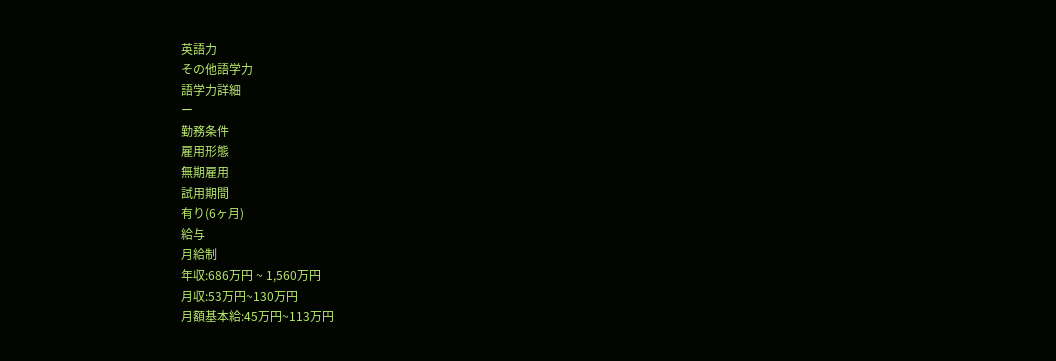英語力
その他語学力
語学力詳細
ー
勤務条件
雇用形態
無期雇用
試用期間
有り(6ヶ月)
給与
月給制
年収:686万円 ~ 1,560万円
月収:53万円~130万円
月額基本給:45万円~113万円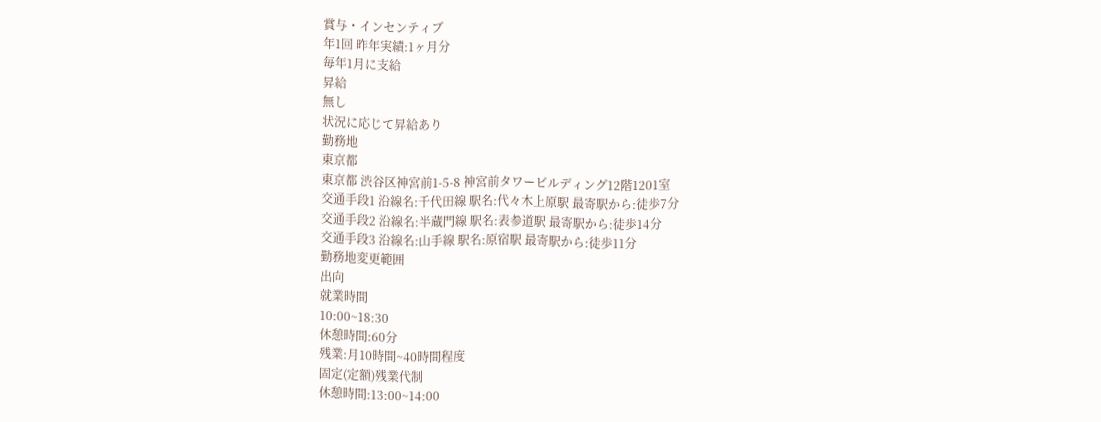賞与・インセンティブ
年1回 昨年実績:1ヶ月分
毎年1月に支給
昇給
無し
状況に応じて昇給あり
勤務地
東京都
東京都 渋谷区神宮前1-5-8 神宮前タワービルディング12階1201室
交通手段1 沿線名:千代田線 駅名:代々木上原駅 最寄駅から:徒歩7分
交通手段2 沿線名:半蔵門線 駅名:表参道駅 最寄駅から:徒歩14分
交通手段3 沿線名:山手線 駅名:原宿駅 最寄駅から:徒歩11分
勤務地変更範囲
出向
就業時間
10:00~18:30
休憩時間:60分
残業:月10時間~40時間程度
固定(定額)残業代制
休憩時間:13:00~14:00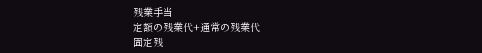残業手当
定額の残業代+通常の残業代
固定残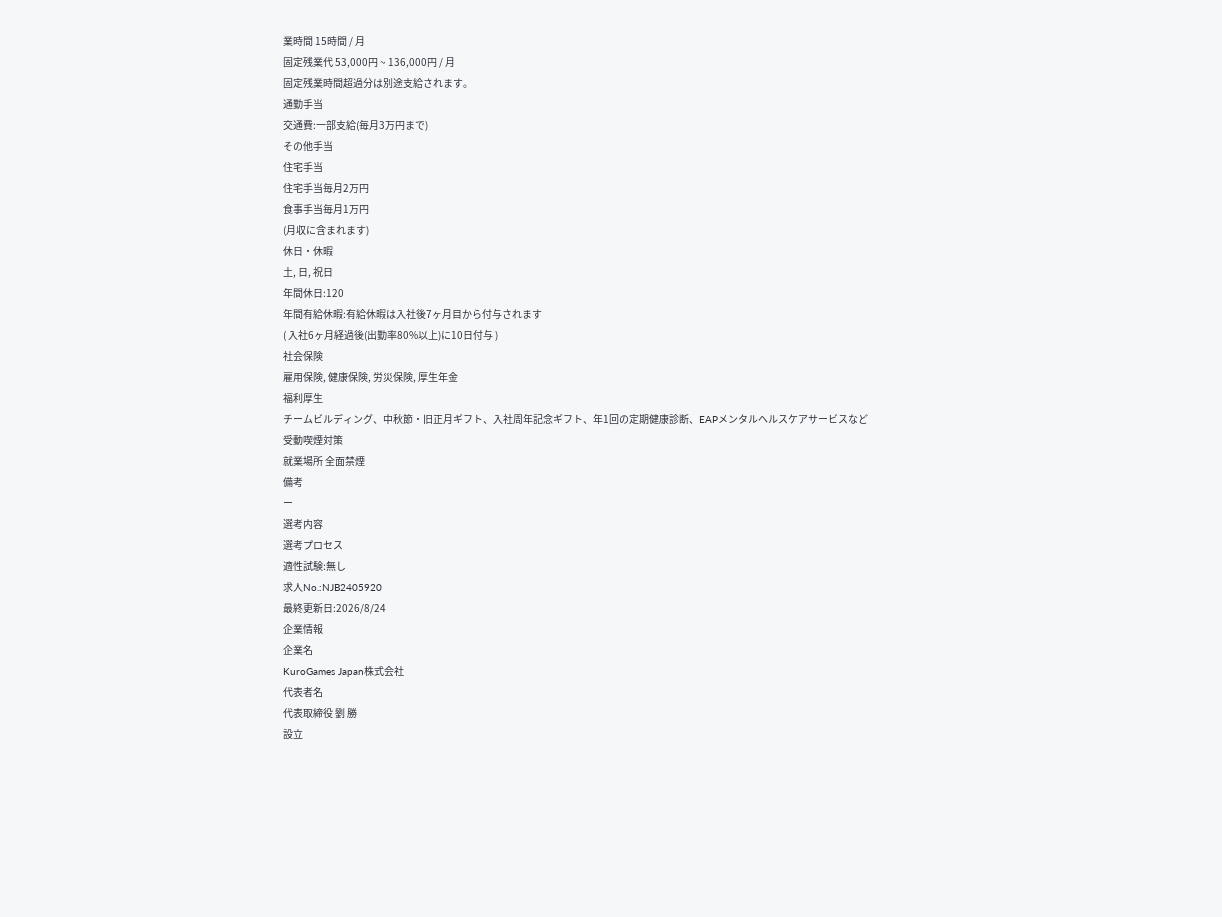業時間 15時間 / 月
固定残業代 53,000円 ~ 136,000円 / 月
固定残業時間超過分は別途支給されます。
通勤手当
交通費:一部支給(毎月3万円まで)
その他手当
住宅手当
住宅手当毎月2万円
食事手当毎月1万円
(月収に含まれます)
休日・休暇
土, 日, 祝日
年間休日:120
年間有給休暇:有給休暇は入社後7ヶ月目から付与されます
( 入社6ヶ月経過後(出勤率80%以上)に10日付与 )
社会保険
雇用保険, 健康保険, 労災保険, 厚生年金
福利厚生
チームビルディング、中秋節・旧正月ギフト、入社周年記念ギフト、年1回の定期健康診断、EAPメンタルヘルスケアサービスなど
受動喫煙対策
就業場所 全面禁煙
備考
ー
選考内容
選考プロセス
適性試験:無し
求人No.:NJB2405920
最終更新日:2026/8/24
企業情報
企業名
KuroGames Japan株式会社
代表者名
代表取締役 劉 勝
設立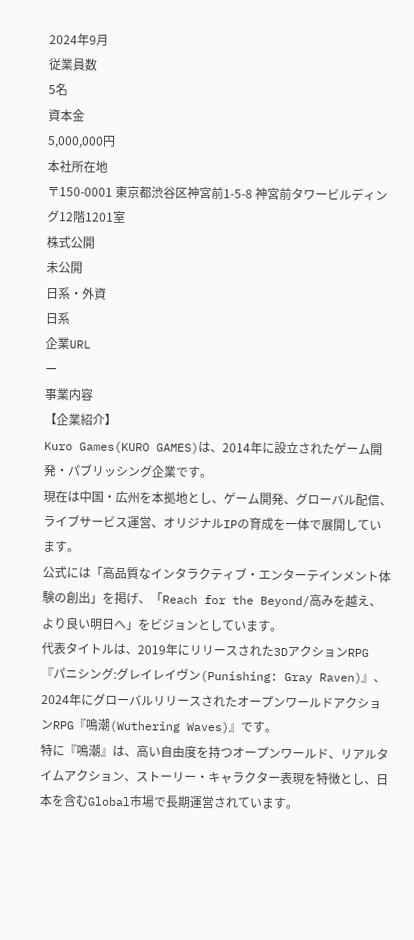2024年9月
従業員数
5名
資本金
5,000,000円
本社所在地
〒150-0001 東京都渋谷区神宮前1-5-8 神宮前タワービルディング12階1201室
株式公開
未公開
日系・外資
日系
企業URL
ー
事業内容
【企業紹介】
Kuro Games(KURO GAMES)は、2014年に設立されたゲーム開発・パブリッシング企業です。
現在は中国・広州を本拠地とし、ゲーム開発、グローバル配信、ライブサービス運営、オリジナルIPの育成を一体で展開しています。
公式には「高品質なインタラクティブ・エンターテインメント体験の創出」を掲げ、「Reach for the Beyond/高みを越え、より良い明日へ」をビジョンとしています。
代表タイトルは、2019年にリリースされた3DアクションRPG『パニシング:グレイレイヴン(Punishing: Gray Raven)』、2024年にグローバルリリースされたオープンワールドアクションRPG『鳴潮(Wuthering Waves)』です。
特に『鳴潮』は、高い自由度を持つオープンワールド、リアルタイムアクション、ストーリー・キャラクター表現を特徴とし、日本を含むGlobal市場で長期運営されています。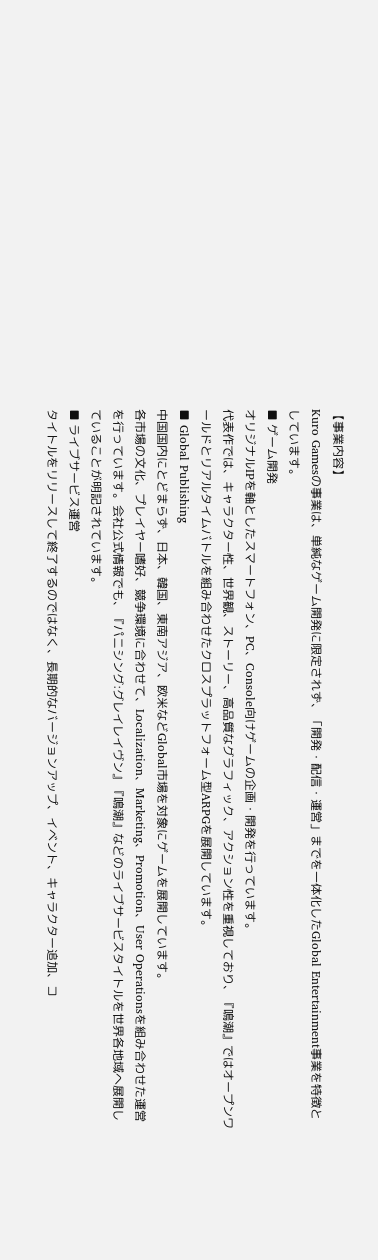【事業内容】
Kuro Gamesの事業は、単純なゲーム開発に限定されず、「開発・配信・運営」までを一体化したGlobal Entertainment事業を特徴としています。
■ ゲーム開発
オリジナルIPを軸としたスマートフォン、PC、Console向けゲームの企画・開発を行っています。
代表作では、キャラクター性、世界観、ストーリー、高品質なグラフィック、アクション性を重視しており、『鳴潮』ではオープンワールドとリアルタイムバトルを組み合わせたクロスプラットフォーム型ARPGを展開しています。
■ Global Publishing
中国国内にとどまらず、日本、韓国、東南アジア、欧米などGlobal市場を対象にゲームを展開しています。
各市場の文化、プレイヤー嗜好、競争環境に合わせて、Localization、Marketing、Promotion、User Operationsを組み合わせた運営を行っています。会社公式情報でも、『パニシング:グレイレイヴン』『鳴潮』などのライブサービスタイトルを世界各地域へ展開していることが明記されています。
■ ライブサービス運営
タイトルをリリースして終了するのではなく、長期的なバージョンアップ、イベント、キャラクター追加、コ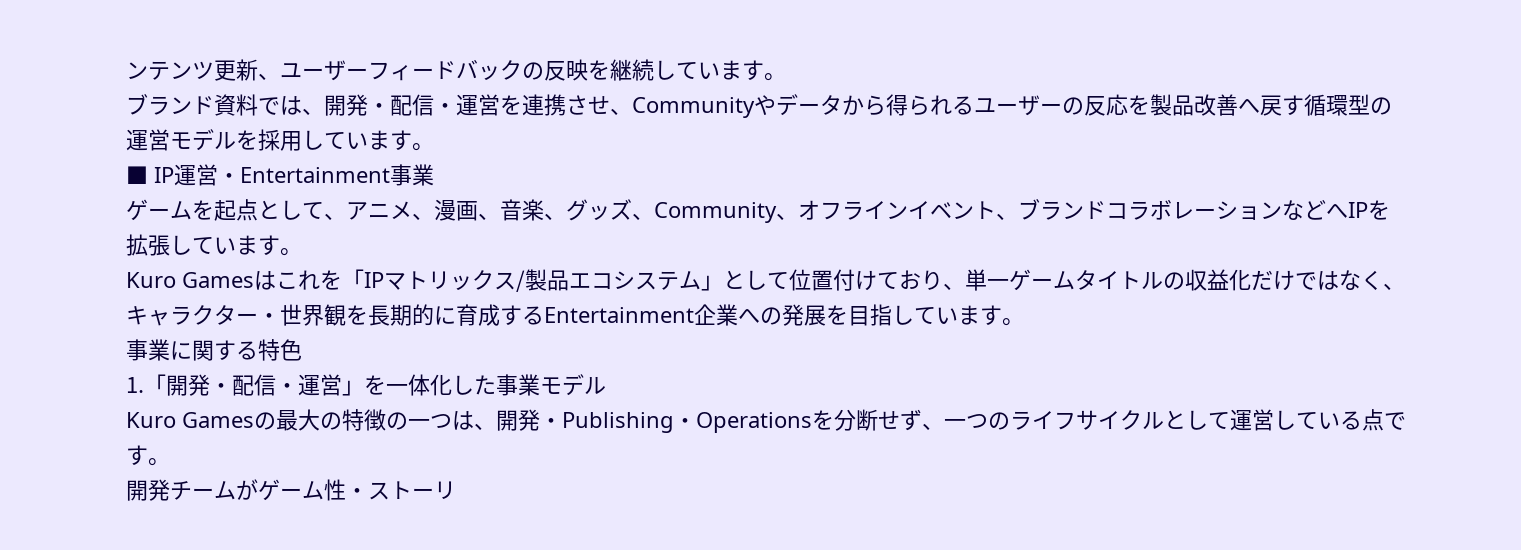ンテンツ更新、ユーザーフィードバックの反映を継続しています。
ブランド資料では、開発・配信・運営を連携させ、Communityやデータから得られるユーザーの反応を製品改善へ戻す循環型の運営モデルを採用しています。
■ IP運営・Entertainment事業
ゲームを起点として、アニメ、漫画、音楽、グッズ、Community、オフラインイベント、ブランドコラボレーションなどへIPを拡張しています。
Kuro Gamesはこれを「IPマトリックス/製品エコシステム」として位置付けており、単一ゲームタイトルの収益化だけではなく、キャラクター・世界観を長期的に育成するEntertainment企業への発展を目指しています。
事業に関する特色
1.「開発・配信・運営」を一体化した事業モデル
Kuro Gamesの最大の特徴の一つは、開発・Publishing・Operationsを分断せず、一つのライフサイクルとして運営している点です。
開発チームがゲーム性・ストーリ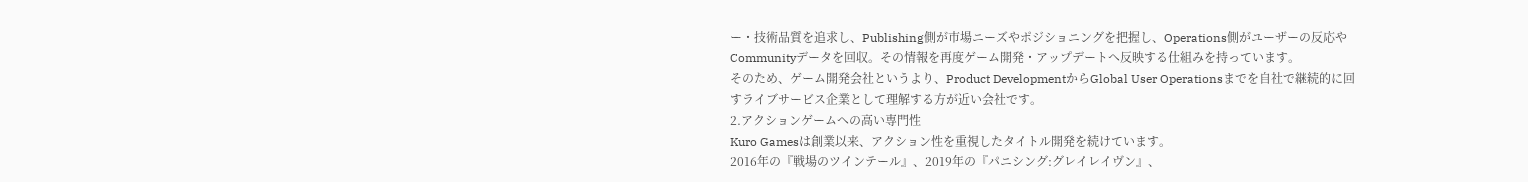ー・技術品質を追求し、Publishing側が市場ニーズやポジショニングを把握し、Operations側がユーザーの反応やCommunityデータを回収。その情報を再度ゲーム開発・アップデートへ反映する仕組みを持っています。
そのため、ゲーム開発会社というより、Product DevelopmentからGlobal User Operationsまでを自社で継続的に回すライブサービス企業として理解する方が近い会社です。
2.アクションゲームへの高い専門性
Kuro Gamesは創業以来、アクション性を重視したタイトル開発を続けています。
2016年の『戦場のツインテール』、2019年の『パニシング:グレイレイヴン』、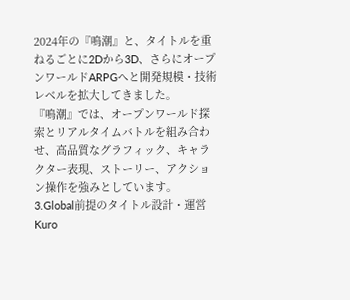2024年の『鳴潮』と、タイトルを重ねるごとに2Dから3D、さらにオープンワールドARPGへと開発規模・技術レベルを拡大してきました。
『鳴潮』では、オープンワールド探索とリアルタイムバトルを組み合わせ、高品質なグラフィック、キャラクター表現、ストーリー、アクション操作を強みとしています。
3.Global前提のタイトル設計・運営
Kuro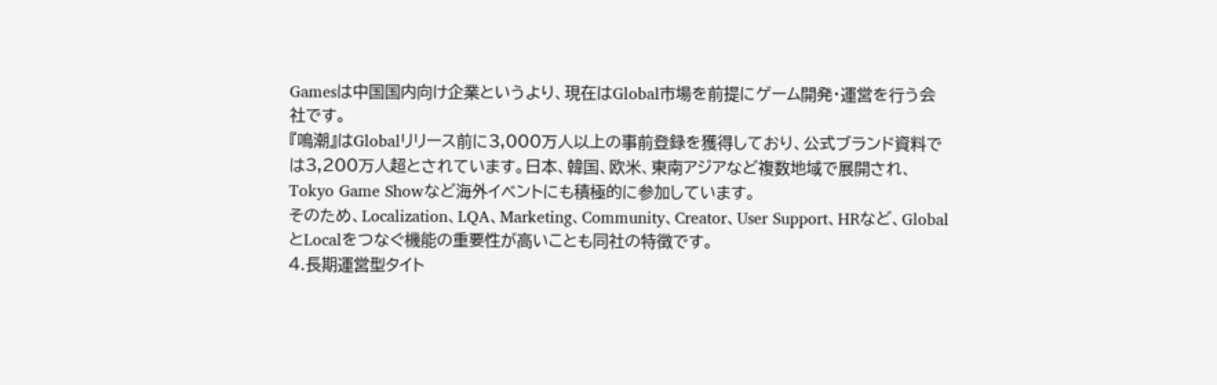Gamesは中国国内向け企業というより、現在はGlobal市場を前提にゲーム開発・運営を行う会社です。
『鳴潮』はGlobalリリース前に3,000万人以上の事前登録を獲得しており、公式ブランド資料では3,200万人超とされています。日本、韓国、欧米、東南アジアなど複数地域で展開され、Tokyo Game Showなど海外イベントにも積極的に参加しています。
そのため、Localization、LQA、Marketing、Community、Creator、User Support、HRなど、GlobalとLocalをつなぐ機能の重要性が高いことも同社の特徴です。
4.長期運営型タイト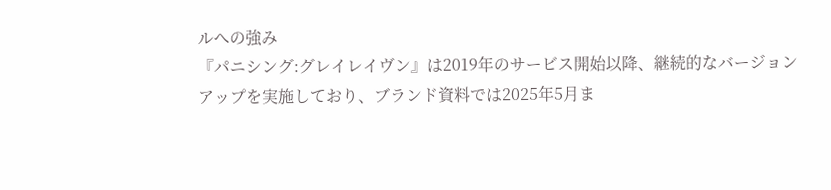ルへの強み
『パニシング:グレイレイヴン』は2019年のサービス開始以降、継続的なバージョンアップを実施しており、ブランド資料では2025年5月ま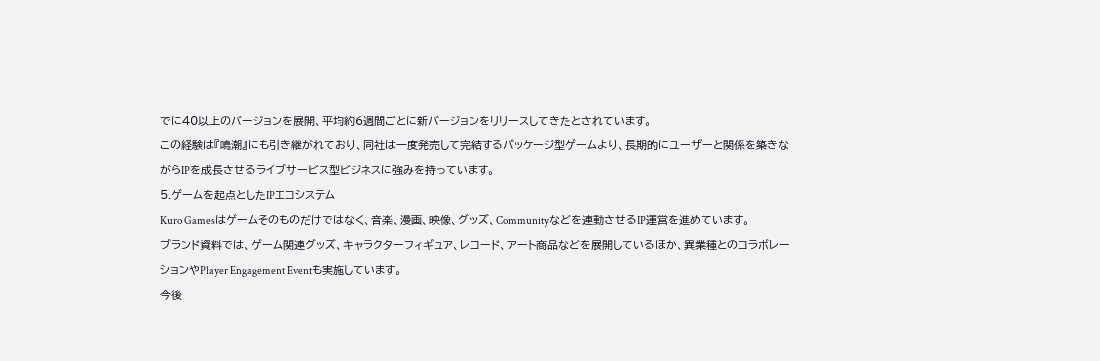でに40以上のバージョンを展開、平均約6週間ごとに新バージョンをリリースしてきたとされています。
この経験は『鳴潮』にも引き継がれており、同社は一度発売して完結するパッケージ型ゲームより、長期的にユーザーと関係を築きながらIPを成長させるライブサービス型ビジネスに強みを持っています。
5.ゲームを起点としたIPエコシステム
Kuro Gamesはゲームそのものだけではなく、音楽、漫画、映像、グッズ、Communityなどを連動させるIP運営を進めています。
ブランド資料では、ゲーム関連グッズ、キャラクターフィギュア、レコード、アート商品などを展開しているほか、異業種とのコラボレーションやPlayer Engagement Eventも実施しています。
今後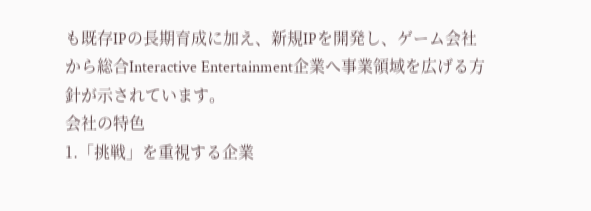も既存IPの長期育成に加え、新規IPを開発し、ゲーム会社から総合Interactive Entertainment企業へ事業領域を広げる方針が示されています。
会社の特色
1.「挑戦」を重視する企業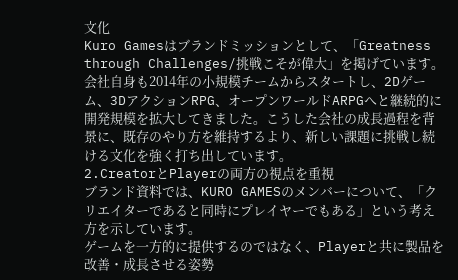文化
Kuro Gamesはブランドミッションとして、「Greatness through Challenges/挑戦こそが偉大」を掲げています。
会社自身も2014年の小規模チームからスタートし、2Dゲーム、3DアクションRPG、オープンワールドARPGへと継続的に開発規模を拡大してきました。こうした会社の成長過程を背景に、既存のやり方を維持するより、新しい課題に挑戦し続ける文化を強く打ち出しています。
2.CreatorとPlayerの両方の視点を重視
ブランド資料では、KURO GAMESのメンバーについて、「クリエイターであると同時にプレイヤーでもある」という考え方を示しています。
ゲームを一方的に提供するのではなく、Playerと共に製品を改善・成長させる姿勢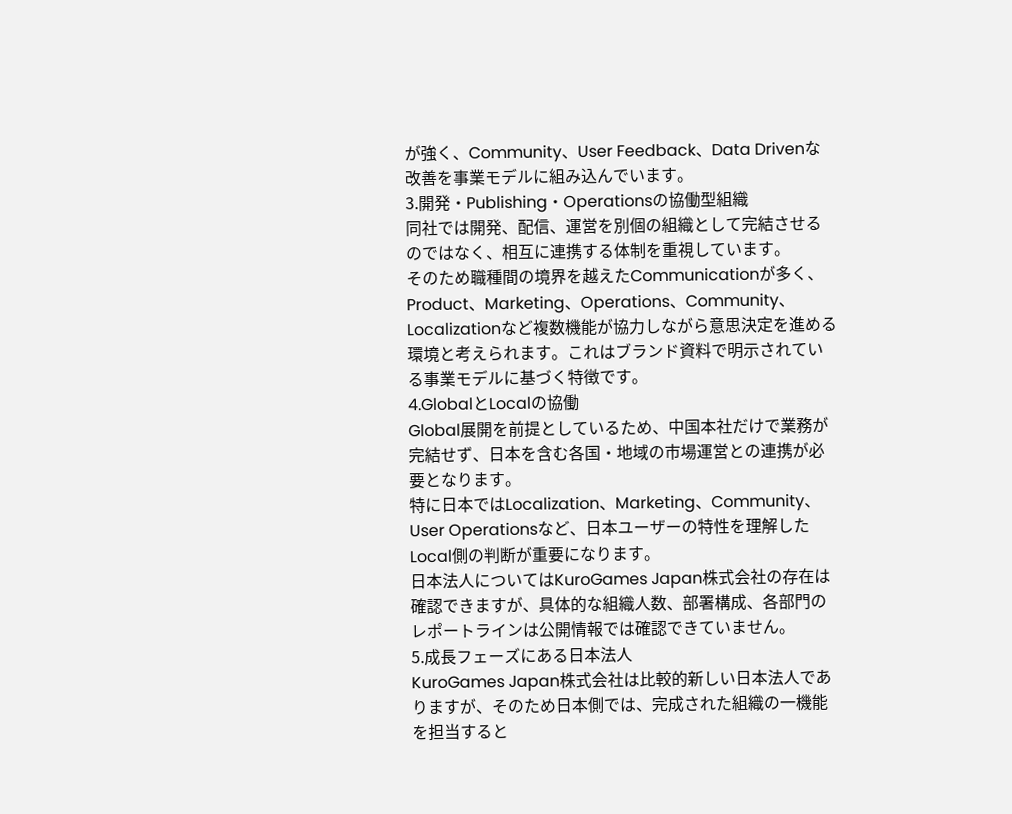が強く、Community、User Feedback、Data Drivenな改善を事業モデルに組み込んでいます。
3.開発・Publishing・Operationsの協働型組織
同社では開発、配信、運営を別個の組織として完結させるのではなく、相互に連携する体制を重視しています。
そのため職種間の境界を越えたCommunicationが多く、Product、Marketing、Operations、Community、Localizationなど複数機能が協力しながら意思決定を進める環境と考えられます。これはブランド資料で明示されている事業モデルに基づく特徴です。
4.GlobalとLocalの協働
Global展開を前提としているため、中国本社だけで業務が完結せず、日本を含む各国・地域の市場運営との連携が必要となります。
特に日本ではLocalization、Marketing、Community、User Operationsなど、日本ユーザーの特性を理解したLocal側の判断が重要になります。
日本法人についてはKuroGames Japan株式会社の存在は確認できますが、具体的な組織人数、部署構成、各部門のレポートラインは公開情報では確認できていません。
5.成長フェーズにある日本法人
KuroGames Japan株式会社は比較的新しい日本法人でありますが、そのため日本側では、完成された組織の一機能を担当すると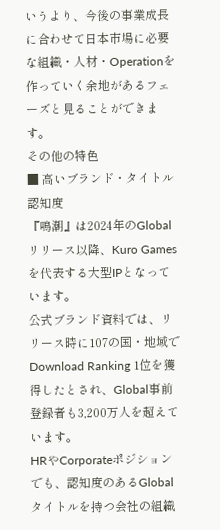いうより、今後の事業成長に合わせて日本市場に必要な組織・人材・Operationを作っていく余地があるフェーズと見ることができます。
その他の特色
■ 高いブランド・タイトル認知度
『鳴潮』は2024年のGlobalリリース以降、Kuro Gamesを代表する大型IPとなっています。
公式ブランド資料では、リリース時に107の国・地域でDownload Ranking 1位を獲得したとされ、Global事前登録者も3,200万人を超えています。
HRやCorporateポジションでも、認知度のあるGlobalタイトルを持つ会社の組織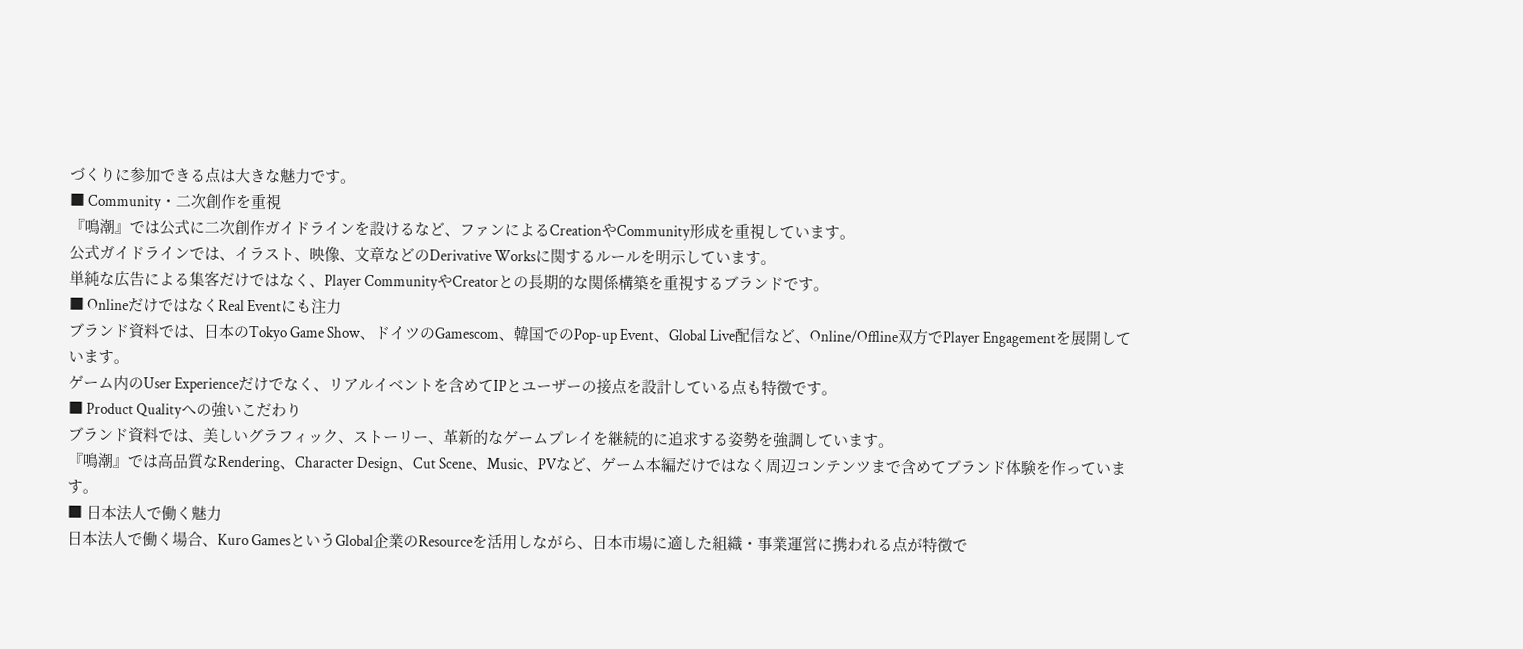づくりに参加できる点は大きな魅力です。
■ Community・二次創作を重視
『鳴潮』では公式に二次創作ガイドラインを設けるなど、ファンによるCreationやCommunity形成を重視しています。
公式ガイドラインでは、イラスト、映像、文章などのDerivative Worksに関するルールを明示しています。
単純な広告による集客だけではなく、Player CommunityやCreatorとの長期的な関係構築を重視するブランドです。
■ OnlineだけではなくReal Eventにも注力
ブランド資料では、日本のTokyo Game Show、ドイツのGamescom、韓国でのPop-up Event、Global Live配信など、Online/Offline双方でPlayer Engagementを展開しています。
ゲーム内のUser Experienceだけでなく、リアルイベントを含めてIPとユーザーの接点を設計している点も特徴です。
■ Product Qualityへの強いこだわり
ブランド資料では、美しいグラフィック、ストーリー、革新的なゲームプレイを継続的に追求する姿勢を強調しています。
『鳴潮』では高品質なRendering、Character Design、Cut Scene、Music、PVなど、ゲーム本編だけではなく周辺コンテンツまで含めてブランド体験を作っています。
■ 日本法人で働く魅力
日本法人で働く場合、Kuro GamesというGlobal企業のResourceを活用しながら、日本市場に適した組織・事業運営に携われる点が特徴で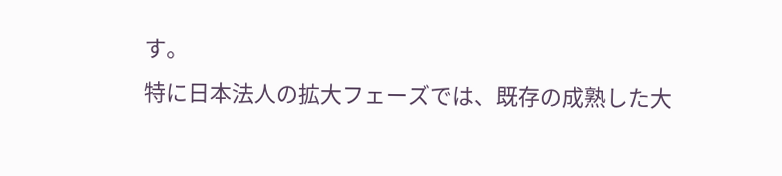す。
特に日本法人の拡大フェーズでは、既存の成熟した大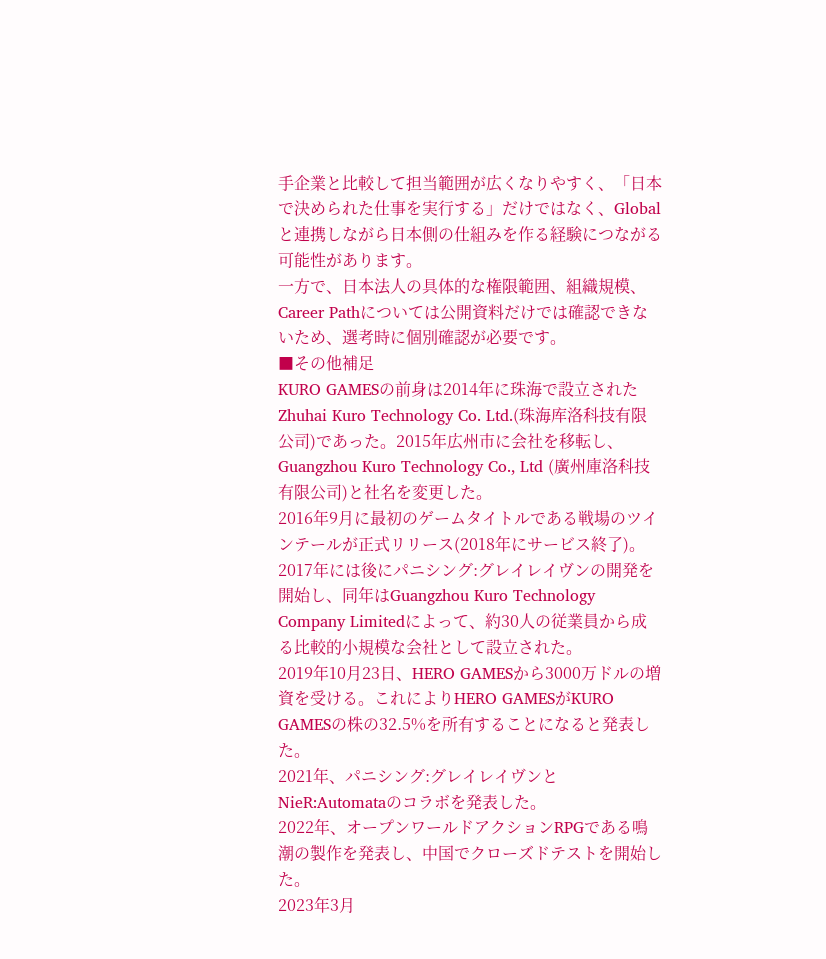手企業と比較して担当範囲が広くなりやすく、「日本で決められた仕事を実行する」だけではなく、Globalと連携しながら日本側の仕組みを作る経験につながる可能性があります。
一方で、日本法人の具体的な権限範囲、組織規模、Career Pathについては公開資料だけでは確認できないため、選考時に個別確認が必要です。
■その他補足
KURO GAMESの前身は2014年に珠海で設立されたZhuhai Kuro Technology Co. Ltd.(珠海库洛科技有限公司)であった。2015年広州市に会社を移転し、Guangzhou Kuro Technology Co., Ltd (廣州庫洛科技有限公司)と社名を変更した。
2016年9月に最初のゲームタイトルである戦場のツインテールが正式リリース(2018年にサービス終了)。
2017年には後にパニシング:グレイレイヴンの開発を開始し、同年はGuangzhou Kuro Technology Company Limitedによって、約30人の従業員から成る比較的小規模な会社として設立された。
2019年10月23日、HERO GAMESから3000万ドルの増資を受ける。これによりHERO GAMESがKURO GAMESの株の32.5%を所有することになると発表した。
2021年、パニシング:グレイレイヴンとNieR:Automataのコラボを発表した。
2022年、オープンワールドアクションRPGである鳴潮の製作を発表し、中国でクローズドテストを開始した。
2023年3月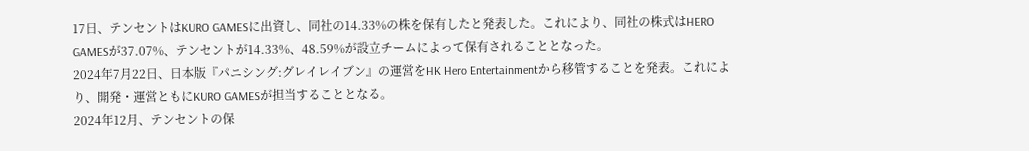17日、テンセントはKURO GAMESに出資し、同社の14.33%の株を保有したと発表した。これにより、同社の株式はHERO GAMESが37.07%、テンセントが14.33%、48.59%が設立チームによって保有されることとなった。
2024年7月22日、日本版『パニシング:グレイレイブン』の運営をHK Hero Entertainmentから移管することを発表。これにより、開発・運営ともにKURO GAMESが担当することとなる。
2024年12月、テンセントの保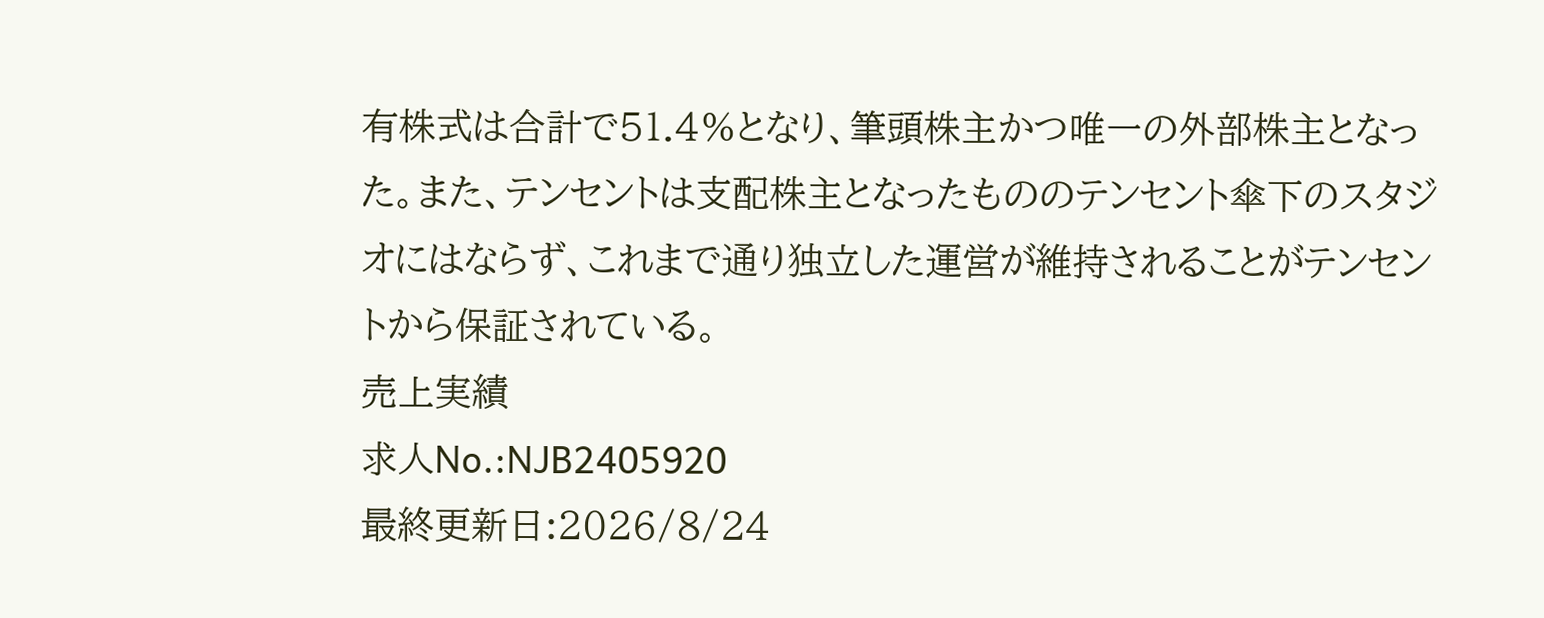有株式は合計で51.4%となり、筆頭株主かつ唯一の外部株主となった。また、テンセントは支配株主となったもののテンセント傘下のスタジオにはならず、これまで通り独立した運営が維持されることがテンセントから保証されている。
売上実績
求人No.:NJB2405920
最終更新日:2026/8/24